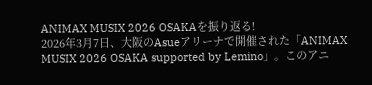ANIMAX MUSIX 2026 OSAKAを振り返る!
2026年3月7日、大阪のAsueアリーナで開催された「ANIMAX MUSIX 2026 OSAKA supported by Lemino」。このアニ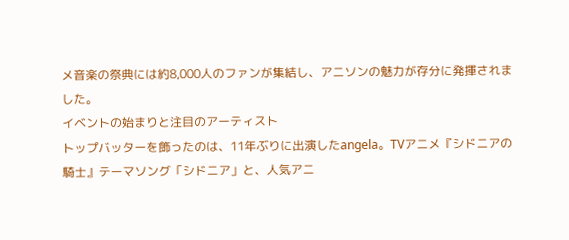メ音楽の祭典には約8,000人のファンが集結し、アニソンの魅力が存分に発揮されました。
イベントの始まりと注目のアーティスト
トップバッターを飾ったのは、11年ぶりに出演したangela。TVアニメ『シドニアの騎士』テーマソング「シドニア」と、人気アニ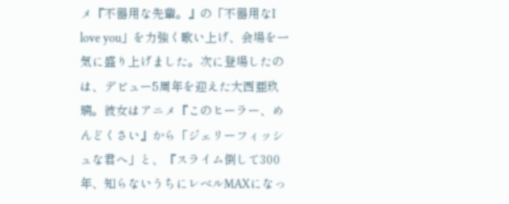メ『不器用な先輩。』の「不器用なI love you」を力強く歌い上げ、会場を一気に盛り上げました。次に登場したのは、デビュー5周年を迎えた大西亜玖璃。彼女はアニメ『このヒーラー、めんどくさい』から「ジェリーフィッシュな君へ」と、『スライム倒して300年、知らないうちにレベルMAXになっ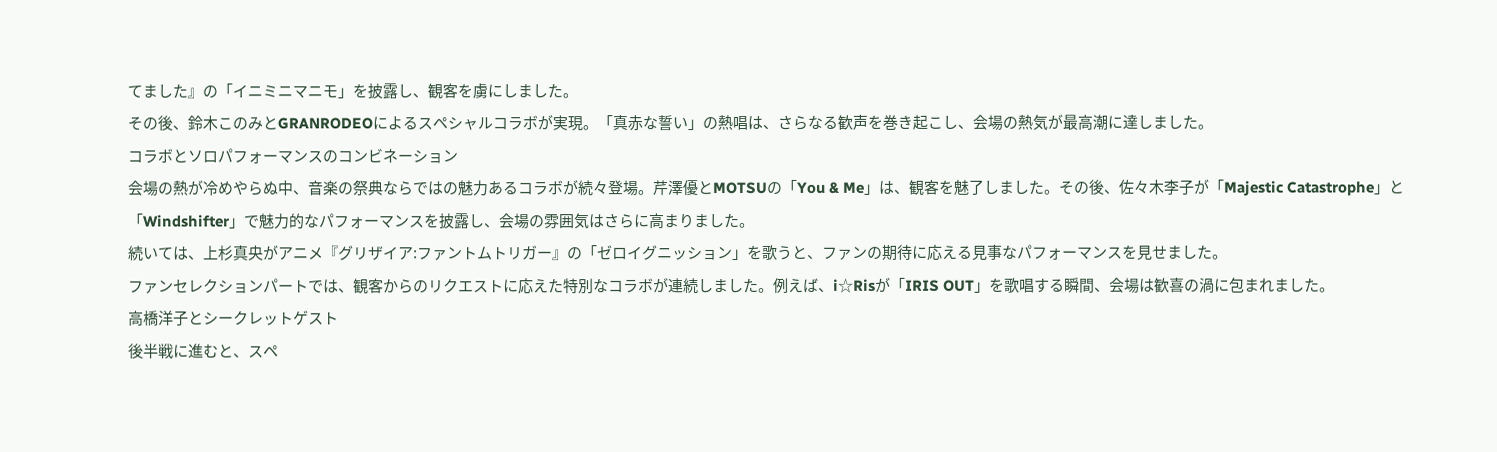てました』の「イニミニマニモ」を披露し、観客を虜にしました。
その後、鈴木このみとGRANRODEOによるスペシャルコラボが実現。「真赤な誓い」の熱唱は、さらなる歓声を巻き起こし、会場の熱気が最高潮に達しました。
コラボとソロパフォーマンスのコンビネーション
会場の熱が冷めやらぬ中、音楽の祭典ならではの魅力あるコラボが続々登場。芹澤優とMOTSUの「You & Me」は、観客を魅了しました。その後、佐々木李子が「Majestic Catastrophe」と「Windshifter」で魅力的なパフォーマンスを披露し、会場の雰囲気はさらに高まりました。
続いては、上杉真央がアニメ『グリザイア:ファントムトリガー』の「ゼロイグニッション」を歌うと、ファンの期待に応える見事なパフォーマンスを見せました。
ファンセレクションパートでは、観客からのリクエストに応えた特別なコラボが連続しました。例えば、i☆Risが「IRIS OUT」を歌唱する瞬間、会場は歓喜の渦に包まれました。
高橋洋子とシークレットゲスト
後半戦に進むと、スペ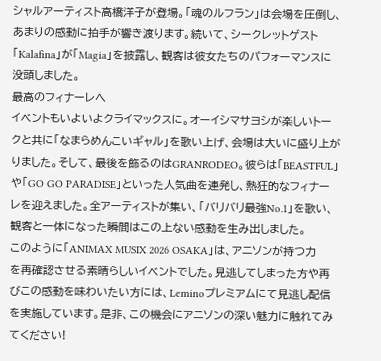シャルアーティスト高橋洋子が登場。「魂のルフラン」は会場を圧倒し、あまりの感動に拍手が響き渡ります。続いて、シークレットゲスト「Kalafina」が「Magia」を披露し、観客は彼女たちのパフォーマンスに没頭しました。
最高のフィナーレへ
イベントもいよいよクライマックスに。オーイシマサヨシが楽しいトークと共に「なまらめんこいギャル」を歌い上げ、会場は大いに盛り上がりました。そして、最後を飾るのはGRANRODEO。彼らは「BEASTFUL」や「GO GO PARADISE」といった人気曲を連発し、熱狂的なフィナーレを迎えました。全アーティストが集い、「バリバリ最強No.1」を歌い、観客と一体になった瞬間はこの上ない感動を生み出しました。
このように「ANIMAX MUSIX 2026 OSAKA」は、アニソンが持つ力を再確認させる素晴らしいイベントでした。見逃してしまった方や再びこの感動を味わいたい方には、Leminoプレミアムにて見逃し配信を実施しています。是非、この機会にアニソンの深い魅力に触れてみてください!